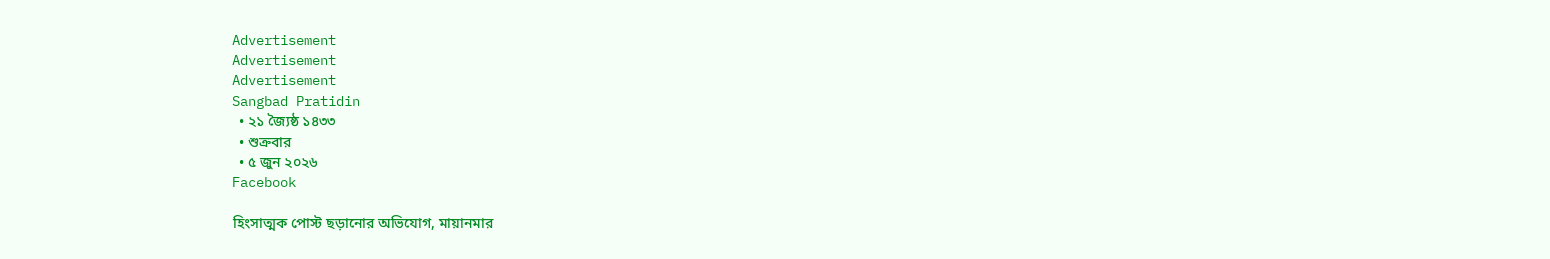Advertisement
Advertisement
Advertisement
Sangbad Pratidin
  • ২১ জ্যৈষ্ঠ ১৪৩৩
  • শুক্রবার
  • ৫ জুন ২০২৬
Facebook

হিংসাত্মক পোস্ট ছড়ানোর অভিযোগ, মায়ানমার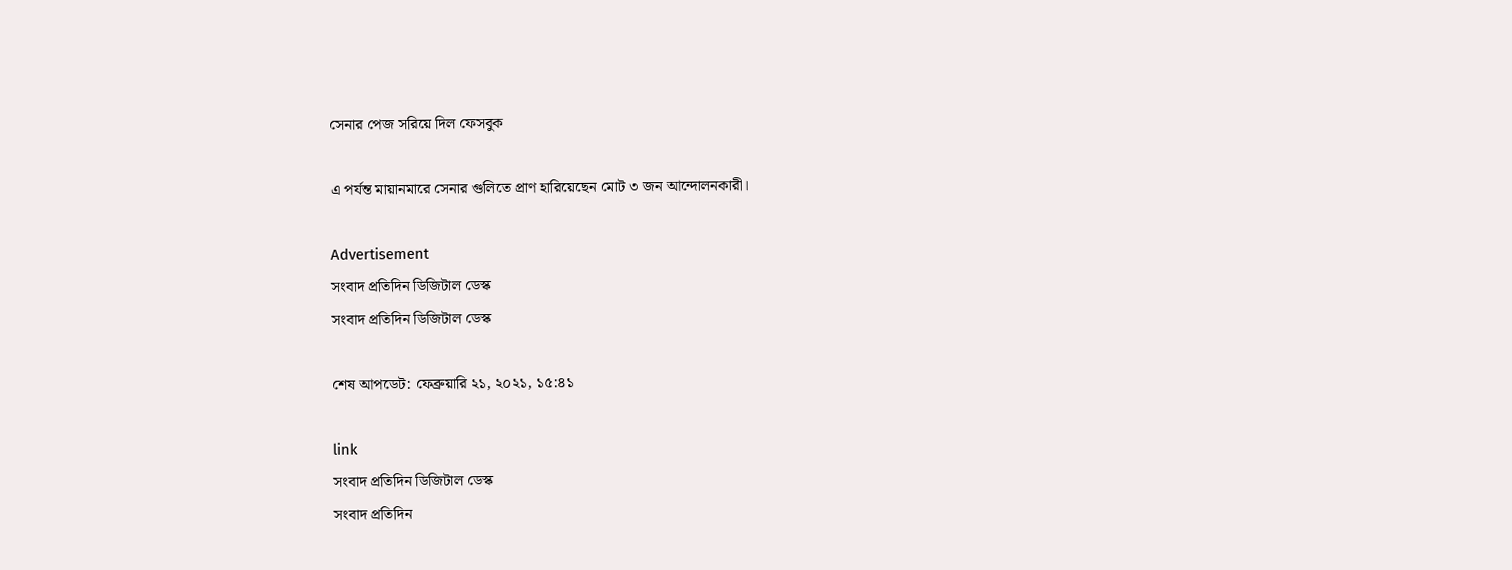সেনার পেজ সরিয়ে দিল ফেসবুক

এ পর্যন্ত মায়ানমারে সেনার গুলিতে প্রাণ হারিয়েছেন মোট ৩ জন আন্দোলনকারী।

Advertisement
সংবাদ প্রতিদিন ডিজিটাল ডেস্ক
সংবাদ প্রতিদিন ডিজিটাল ডেস্ক

শেষ আপডেট: ফেব্রুয়ারি ২১, ২০২১, ১৫:৪১

link
সংবাদ প্রতিদিন ডিজিটাল ডেস্ক
সংবাদ প্রতিদিন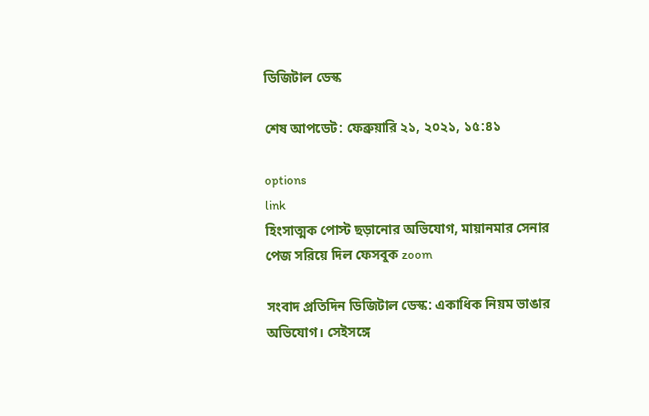ডিজিটাল ডেস্ক

শেষ আপডেট: ফেব্রুয়ারি ২১, ২০২১, ১৫:৪১

options
link
হিংসাত্মক পোস্ট ছড়ানোর অভিযোগ, মায়ানমার সেনার পেজ সরিয়ে দিল ফেসবুক zoom

সংবাদ প্রতিদিন ডিজিটাল ডেস্ক: একাধিক নিয়ম ভাঙার অভিযোগ। সেইসঙ্গে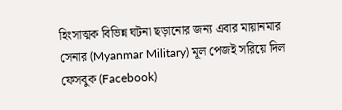হিংসাত্মক বিভিন্ন ঘটনা ছড়ানোর জন্য এবার মায়ানমার সেনার (Myanmar Military) মূল পেজই সরিয়ে দিল ফেসবুক (Facebook)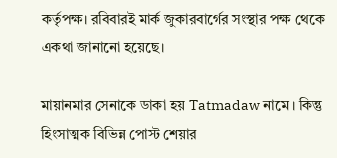কর্তৃপক্ষ। রবিবারই মার্ক জুকারবার্গের সংস্থার পক্ষ থেকে একথা জানানো হয়েছে।

মায়ানমার সেনাকে ডাকা হয় Tatmadaw নামে। কিন্তু হিংসাত্মক বিভিন্ন পোস্ট শেয়ার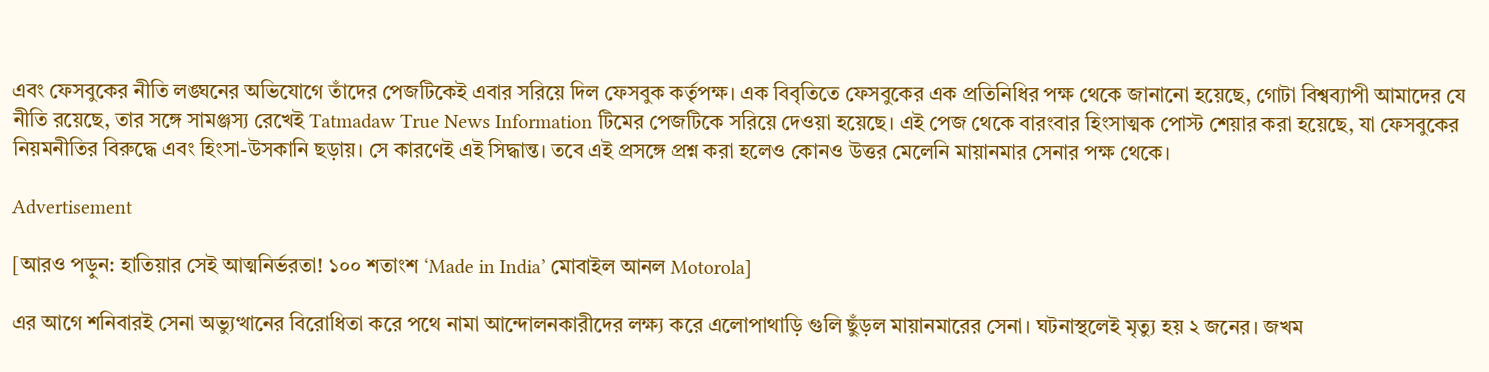এবং ফেসবুকের নীতি লঙ্ঘনের অভিযোগে তাঁদের পেজটিকেই এবার সরিয়ে দিল ফেসবুক কর্তৃপক্ষ। এক বিবৃতিতে ফেসবুকের এক প্রতিনিধির পক্ষ থেকে জানানো হয়েছে, গোটা বিশ্বব্যাপী আমাদের যে নীতি রয়েছে, তার সঙ্গে সামঞ্জস্য রেখেই Tatmadaw True News Information টিমের পেজটিকে সরিয়ে দেওয়া হয়েছে। এই পেজ থেকে বারংবার হিংসাত্মক পোস্ট শেয়ার করা হয়েছে, যা ফেসবুকের নিয়মনীতির বিরুদ্ধে এবং হিংসা-উসকানি ছড়ায়। সে কারণেই এই সিদ্ধান্ত। তবে এই প্রসঙ্গে প্রশ্ন করা হলেও কোনও উত্তর মেলেনি মায়ানমার সেনার পক্ষ থেকে।

Advertisement

[আরও পড়ুন: হাতিয়ার সেই আত্মনির্ভরতা! ১০০ শতাংশ ‘Made in India’ মোবাইল আনল Motorola]

এর আগে শনিবারই সেনা অভ্যুত্থানের বিরোধিতা করে পথে নামা আন্দোলনকারীদের লক্ষ্য করে এলোপাথাড়ি গুলি ছুঁড়ল মায়ানমারের সেনা। ঘটনাস্থলেই মৃত্যু হয় ২ জনের। জখম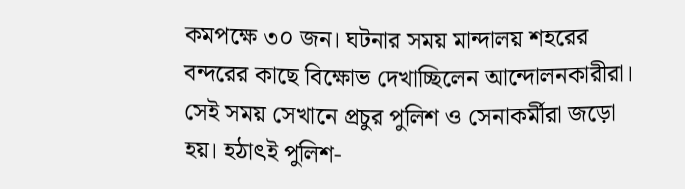কমপক্ষে ৩০ জন। ঘটনার সময় মান্দালয় শহরের বন্দরের কাছে বিক্ষোভ দেখাচ্ছিলেন আন্দোলনকারীরা। সেই সময় সেখানে প্রচুর পুলিশ ও সেনাকর্মীরা জড়ো হয়। হঠাৎই পুলিশ-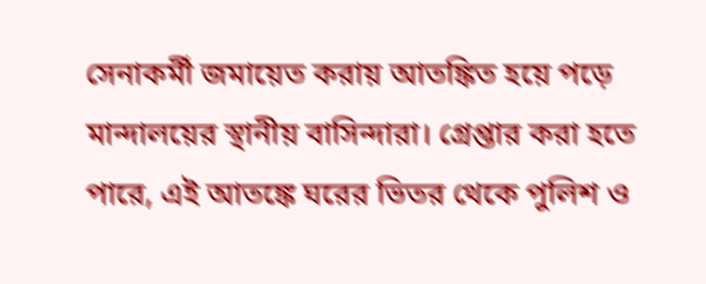সেনাকর্মী জমায়েত করায় আতঙ্কিত হয়ে পড়ে মান্দালয়ের স্থানীয় বাসিন্দারা। গ্রেপ্তার করা হতে পারে, এই আতঙ্কে ঘরের ভিতর থেকে পুলিশ ও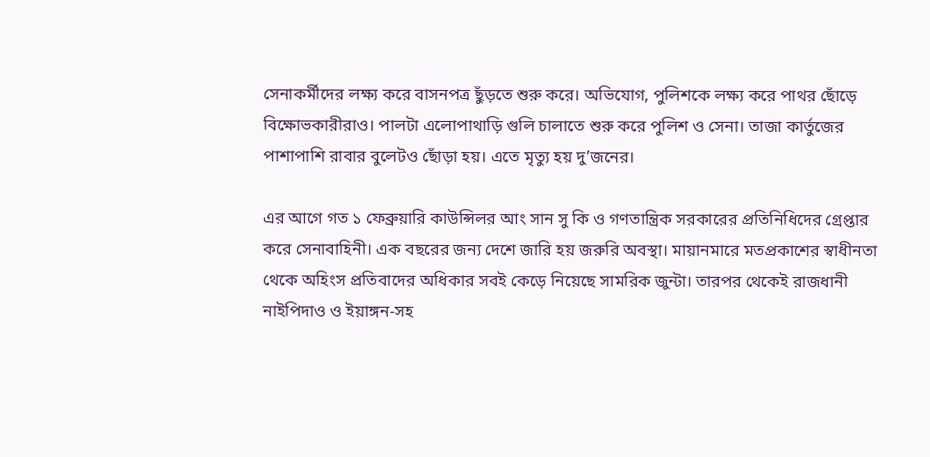সেনাকর্মীদের লক্ষ্য করে বাসনপত্র ছুঁড়তে শুরু করে। অভিযোগ, পুলিশকে লক্ষ্য করে পাথর ছোঁড়ে বিক্ষোভকারীরাও। পালটা এলোপাথাড়ি গুলি চালাতে শুরু করে পুলিশ ও সেনা। তাজা কার্তুজের পাশাপাশি রাবার বুলেটও ছোঁড়া হয়। এতে মৃত্যু হয় দু’জনের।

এর আগে গত ১ ফেব্রুয়ারি কাউন্সিলর আং সান সু কি ও গণতান্ত্রিক সরকারের প্রতিনিধিদের গ্রেপ্তার করে সেনাবাহিনী। এক বছরের জন্য দেশে জারি হয় জরুরি অবস্থা। মায়ানমারে মতপ্রকাশের স্বাধীনতা থেকে অহিংস প্রতিবাদের অধিকার সবই কেড়ে নিয়েছে সামরিক জুন্টা। তারপর থেকেই রাজধানী নাইপিদাও ও ইয়াঙ্গন-সহ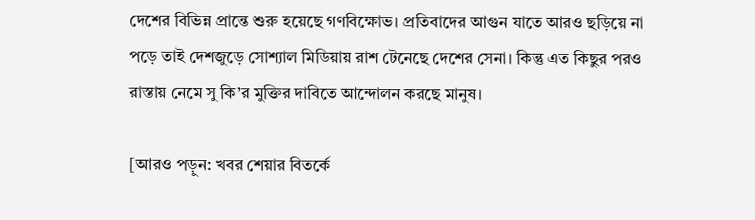দেশের বিভিন্ন প্রান্তে শুরু হয়েছে গণবিক্ষোভ। প্রতিবাদের আগুন যাতে আরও ছড়িয়ে না পড়ে তাই দেশজুড়ে সোশ্যাল মিডিয়ায় রাশ টেনেছে দেশের সেনা। কিন্তু এত কিছুর পরও রাস্তায় নেমে সু কি’র মুক্তির দাবিতে আন্দোলন করছে মানুষ।

[আরও পড়ুন: খবর শেয়ার বিতর্কে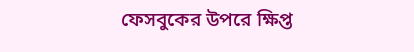ফেসবুকের উপরে ক্ষিপ্ত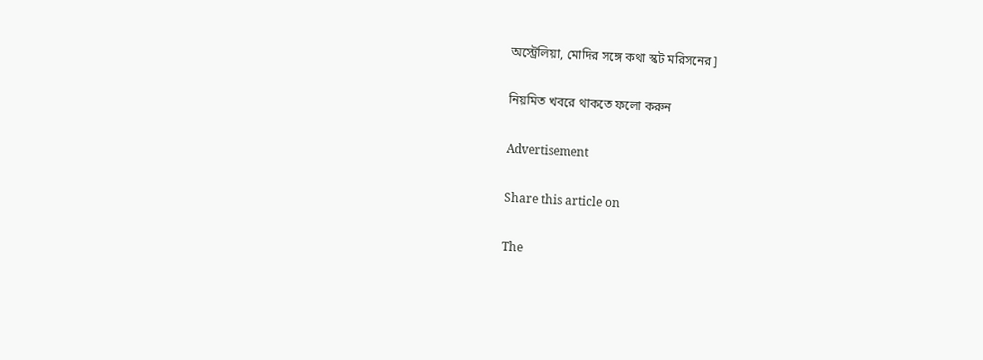অস্ট্রেলিয়া, মোদির সঙ্গে কথা স্কট মরিসনের]

নিয়মিত খবরে থাকতে ফলো করুন

Advertisement

Share this article on

The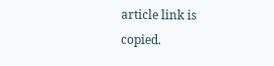article link is copied.